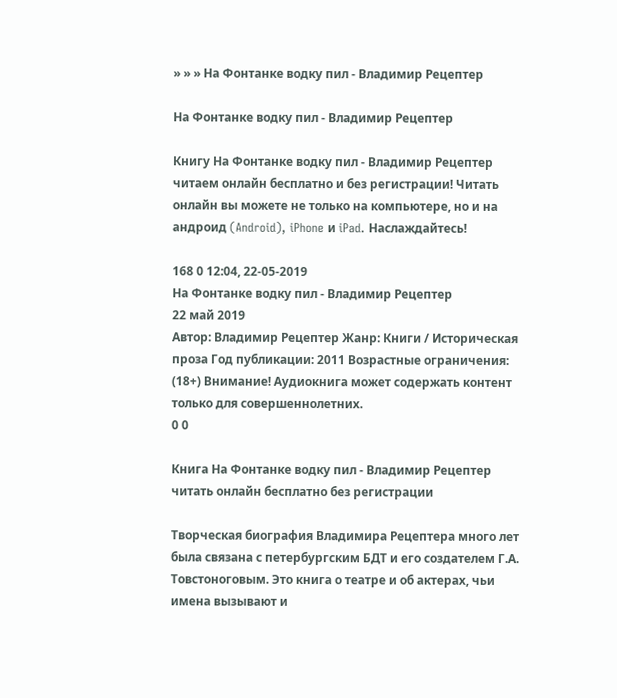» » » На Фонтанке водку пил - Владимир Рецептер

На Фонтанке водку пил - Владимир Рецептер

Книгу На Фонтанке водку пил - Владимир Рецептер читаем онлайн бесплатно и без регистрации! Читать онлайн вы можете не только на компьютере, но и на андроид (Android), iPhone и iPad. Наслаждайтесь!

168 0 12:04, 22-05-2019
На Фонтанке водку пил - Владимир Рецептер
22 май 2019
Автор: Владимир Рецептер Жанр: Книги / Историческая проза Год публикации: 2011 Возрастные ограничения: (18+) Внимание! Аудиокнига может содержать контент только для совершеннолетних.
0 0

Книга На Фонтанке водку пил - Владимир Рецептер читать онлайн бесплатно без регистрации

Творческая биография Владимира Рецептера много лет была связана с петербургским БДТ и его создателем Г.А. Товстоноговым. Это книга о театре и об актерах, чьи имена вызывают и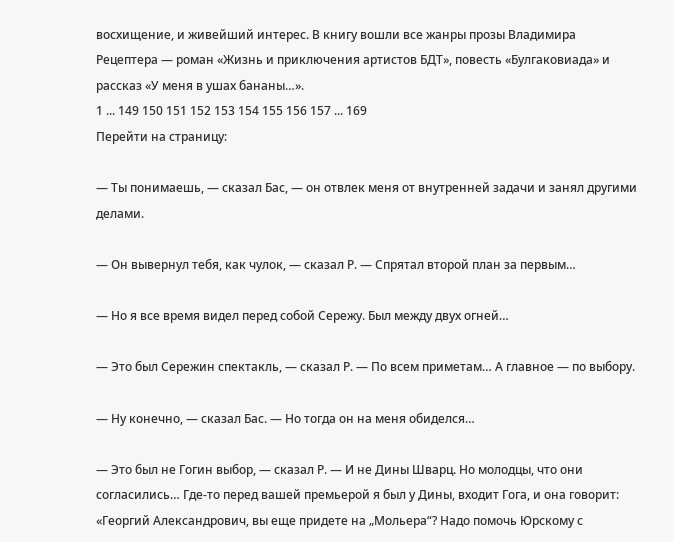восхищение, и живейший интерес. В книгу вошли все жанры прозы Владимира Рецептера — роман «Жизнь и приключения артистов БДТ», повесть «Булгаковиада» и рассказ «У меня в ушах бананы…».
1 ... 149 150 151 152 153 154 155 156 157 ... 169
Перейти на страницу:

— Ты понимаешь, — сказал Бас, — он отвлек меня от внутренней задачи и занял другими делами.

— Он вывернул тебя, как чулок, — сказал Р. — Спрятал второй план за первым…

— Но я все время видел перед собой Сережу. Был между двух огней…

— Это был Сережин спектакль, — сказал Р. — По всем приметам… А главное — по выбору.

— Ну конечно, — сказал Бас. — Но тогда он на меня обиделся…

— Это был не Гогин выбор, — сказал Р. — И не Дины Шварц. Но молодцы, что они согласились… Где-то перед вашей премьерой я был у Дины, входит Гога, и она говорит: «Георгий Александрович, вы еще придете на „Мольера“? Надо помочь Юрскому с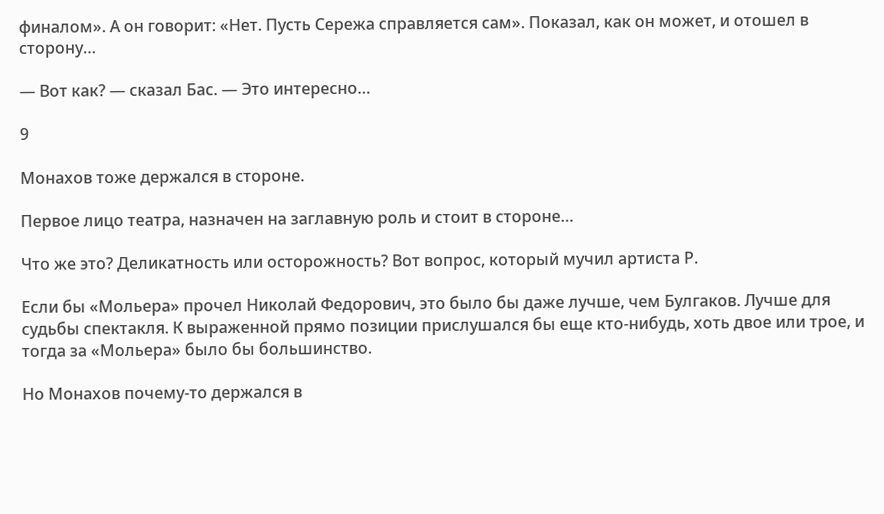финалом». А он говорит: «Нет. Пусть Сережа справляется сам». Показал, как он может, и отошел в сторону…

— Вот как? — сказал Бас. — Это интересно…

9

Монахов тоже держался в стороне.

Первое лицо театра, назначен на заглавную роль и стоит в стороне…

Что же это? Деликатность или осторожность? Вот вопрос, который мучил артиста Р.

Если бы «Мольера» прочел Николай Федорович, это было бы даже лучше, чем Булгаков. Лучше для судьбы спектакля. К выраженной прямо позиции прислушался бы еще кто-нибудь, хоть двое или трое, и тогда за «Мольера» было бы большинство.

Но Монахов почему-то держался в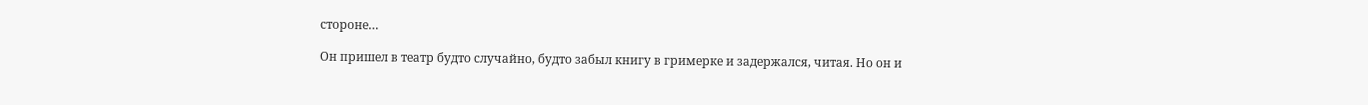стороне…

Он пришел в театр будто случайно, будто забыл книгу в гримерке и задержался, читая. Но он и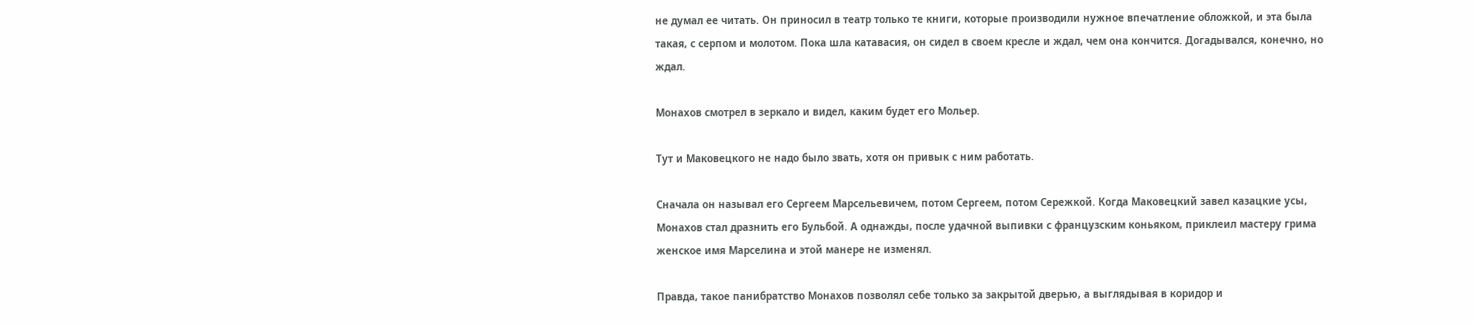не думал ее читать. Он приносил в театр только те книги, которые производили нужное впечатление обложкой, и эта была такая, с серпом и молотом. Пока шла катавасия, он сидел в своем кресле и ждал, чем она кончится. Догадывался, конечно, но ждал.

Монахов смотрел в зеркало и видел, каким будет его Мольер.

Тут и Маковецкого не надо было звать, хотя он привык с ним работать.

Сначала он называл его Сергеем Марсельевичем, потом Сергеем, потом Сережкой. Когда Маковецкий завел казацкие усы, Монахов стал дразнить его Бульбой. А однажды, после удачной выпивки с французским коньяком, приклеил мастеру грима женское имя Марселина и этой манере не изменял.

Правда, такое панибратство Монахов позволял себе только за закрытой дверью, а выглядывая в коридор и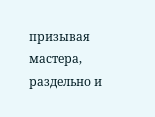призывая мастера, раздельно и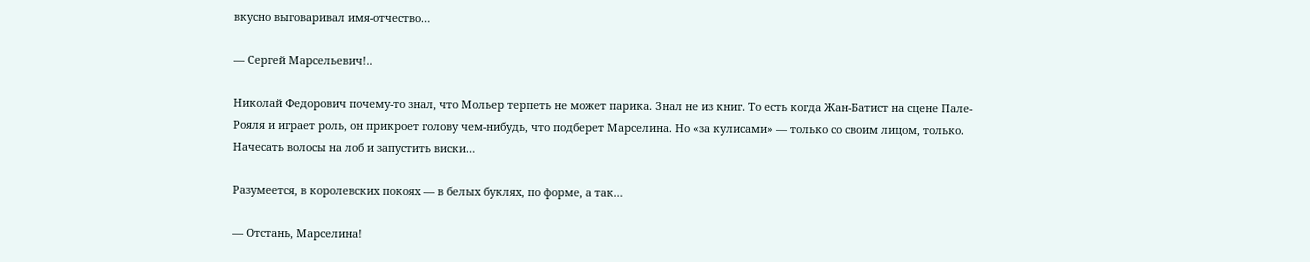вкусно выговаривал имя-отчество…

— Сергей Марсельевич!..

Николай Федорович почему-то знал, что Мольер терпеть не может парика. Знал не из книг. То есть когда Жан-Батист на сцене Пале-Рояля и играет роль, он прикроет голову чем-нибудь, что подберет Марселина. Но «за кулисами» — только со своим лицом, только. Начесать волосы на лоб и запустить виски…

Разумеется, в королевских покоях — в белых буклях, по форме, а так…

— Отстань, Марселина!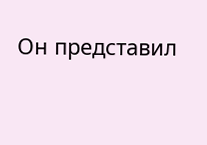Он представил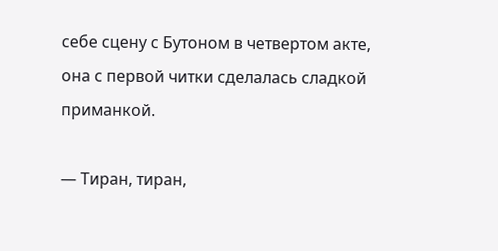себе сцену с Бутоном в четвертом акте, она с первой читки сделалась сладкой приманкой.

— Тиран, тиран,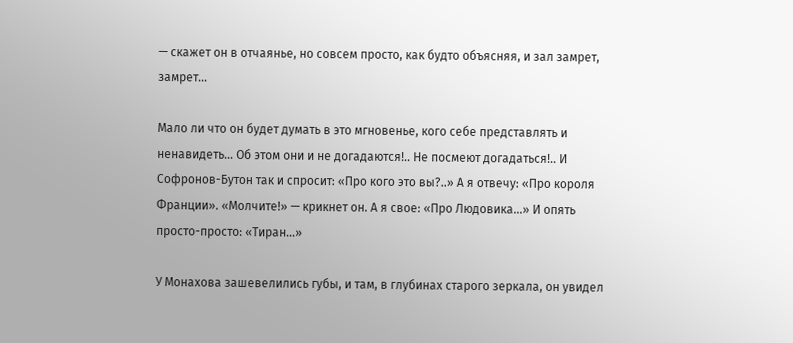— скажет он в отчаянье, но совсем просто, как будто объясняя, и зал замрет, замрет…

Мало ли что он будет думать в это мгновенье, кого себе представлять и ненавидеть… Об этом они и не догадаются!.. Не посмеют догадаться!.. И Софронов-Бутон так и спросит: «Про кого это вы?..» А я отвечу: «Про короля Франции». «Молчите!» — крикнет он. А я свое: «Про Людовика…» И опять просто-просто: «Тиран…»

У Монахова зашевелились губы, и там, в глубинах старого зеркала, он увидел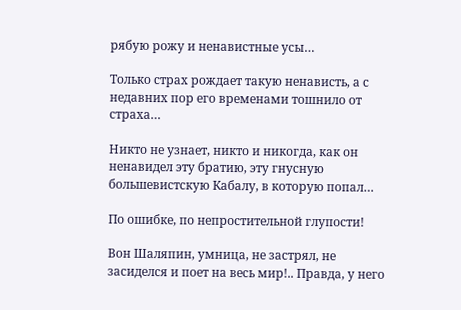рябую рожу и ненавистные усы…

Только страх рождает такую ненависть, а с недавних пор его временами тошнило от страха…

Никто не узнает, никто и никогда, как он ненавидел эту братию, эту гнусную большевистскую Кабалу, в которую попал…

По ошибке, по непростительной глупости!

Вон Шаляпин, умница, не застрял, не засиделся и поет на весь мир!.. Правда, у него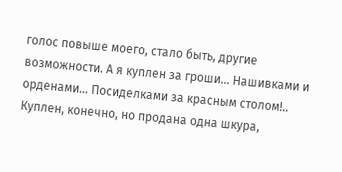голос повыше моего, стало быть, другие возможности. А я куплен за гроши… Нашивками и орденами… Посиделками за красным столом!.. Куплен, конечно, но продана одна шкура,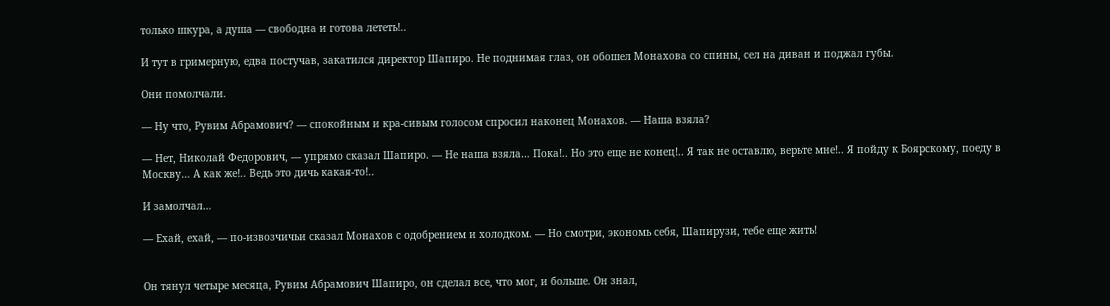только шкура, а душа — свободна и готова лететь!..

И тут в гримерную, едва постучав, закатился директор Шапиро. Не поднимая глаз, он обошел Монахова со спины, сел на диван и поджал губы.

Они помолчали.

— Ну что, Рувим Абрамович? — спокойным и кра-сивым голосом спросил наконец Монахов. — Наша взяла?

— Нет, Николай Федорович, — упрямо сказал Шапиро. — Не наша взяла… Пока!.. Но это еще не конец!.. Я так не оставлю, верьте мне!.. Я пойду к Боярскому, поеду в Москву… А как же!.. Ведь это дичь какая-то!..

И замолчал…

— Ехай, ехай, — по-извозчичьи сказал Монахов с одобрением и холодком. — Но смотри, экономь себя, Шапирузи, тебе еще жить!


Он тянул четыре месяца, Рувим Абрамович Шапиро, он сделал все, что мог, и больше. Он знал,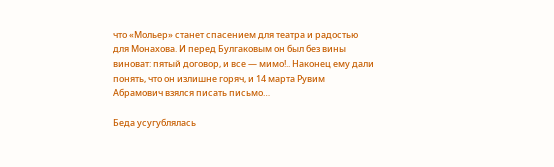что «Мольер» станет спасением для театра и радостью для Монахова. И перед Булгаковым он был без вины виноват: пятый договор, и все — мимо!.. Наконец ему дали понять, что он излишне горяч, и 14 марта Рувим Абрамович взялся писать письмо…

Беда усугублялась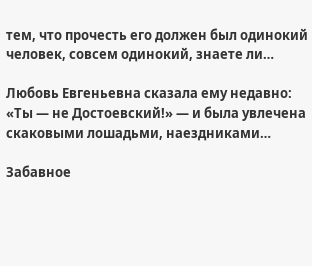тем, что прочесть его должен был одинокий человек, совсем одинокий, знаете ли…

Любовь Евгеньевна сказала ему недавно: «Ты — не Достоевский!» — и была увлечена скаковыми лошадьми, наездниками…

Забавное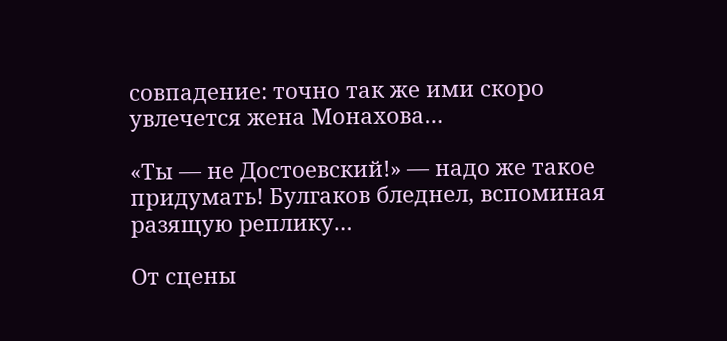совпадение: точно так же ими скоро увлечется жена Монахова…

«Ты — не Достоевский!» — надо же такое придумать! Булгаков бледнел, вспоминая разящую реплику…

От сцены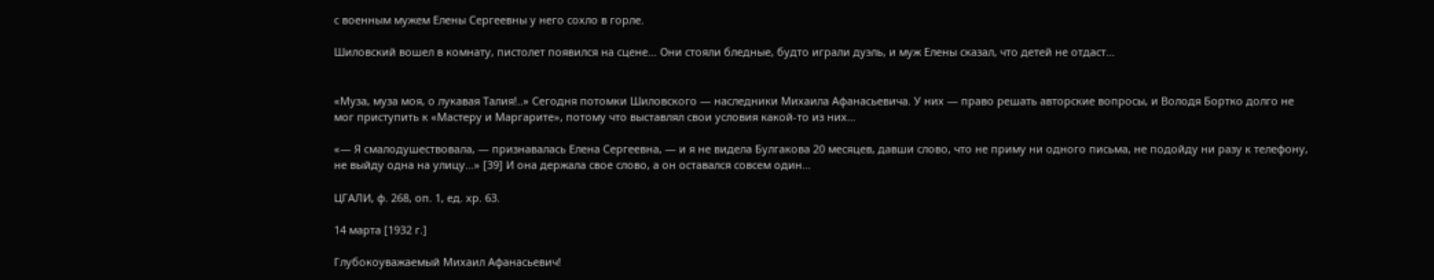с военным мужем Елены Сергеевны у него сохло в горле.

Шиловский вошел в комнату, пистолет появился на сцене… Они стояли бледные, будто играли дуэль, и муж Елены сказал, что детей не отдаст…


«Муза, муза моя, о лукавая Талия!..» Сегодня потомки Шиловского — наследники Михаила Афанасьевича. У них — право решать авторские вопросы, и Володя Бортко долго не мог приступить к «Мастеру и Маргарите», потому что выставлял свои условия какой-то из них…

«— Я смалодушествовала, — признавалась Елена Сергеевна, — и я не видела Булгакова 20 месяцев, давши слово, что не приму ни одного письма, не подойду ни разу к телефону, не выйду одна на улицу…» [39] И она держала свое слово, а он оставался совсем один…

ЦГАЛИ, ф. 268, оп. 1, ед. хр. 63.

14 марта [1932 г.]

Глубокоуважаемый Михаил Афанасьевич!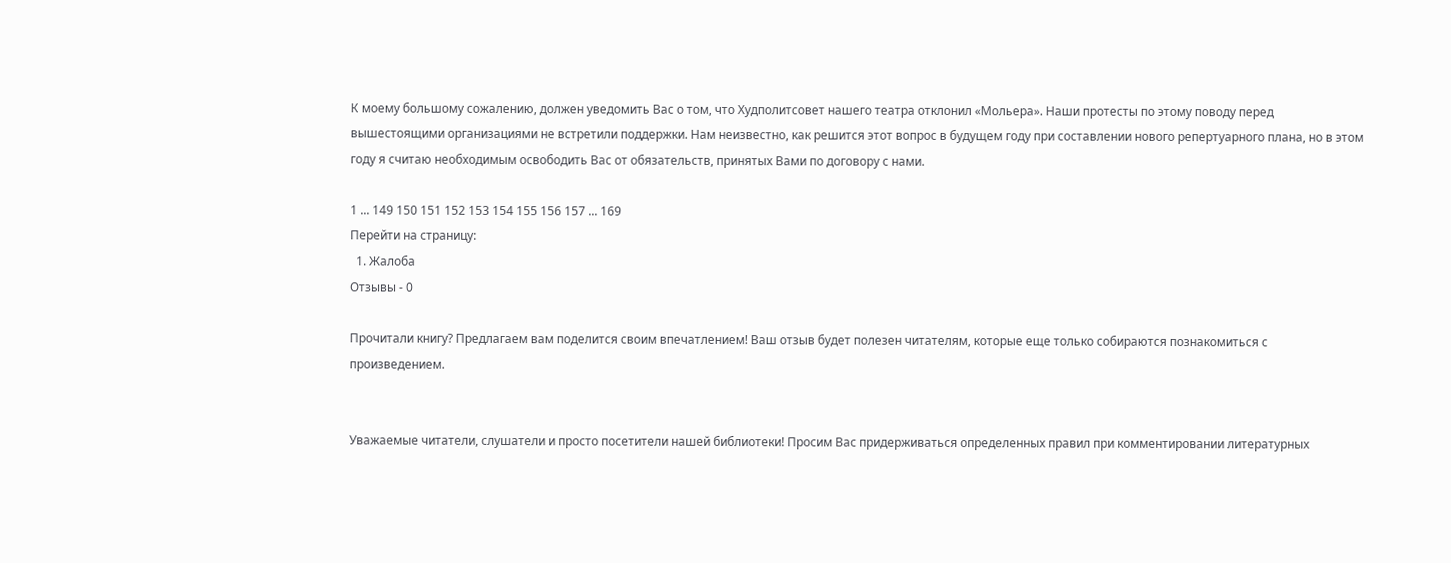К моему большому сожалению, должен уведомить Вас о том, что Худполитсовет нашего театра отклонил «Мольера». Наши протесты по этому поводу перед вышестоящими организациями не встретили поддержки. Нам неизвестно, как решится этот вопрос в будущем году при составлении нового репертуарного плана, но в этом году я считаю необходимым освободить Вас от обязательств, принятых Вами по договору с нами.

1 ... 149 150 151 152 153 154 155 156 157 ... 169
Перейти на страницу:
  1. Жалоба
Отзывы - 0

Прочитали книгу? Предлагаем вам поделится своим впечатлением! Ваш отзыв будет полезен читателям, которые еще только собираются познакомиться с произведением.


Уважаемые читатели, слушатели и просто посетители нашей библиотеки! Просим Вас придерживаться определенных правил при комментировании литературных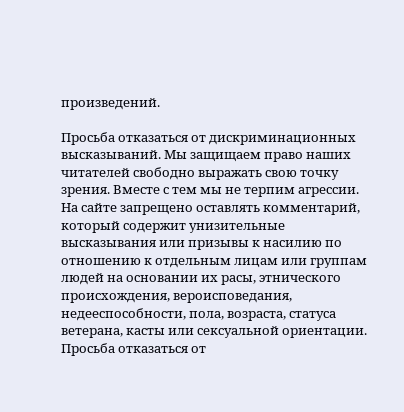произведений.

Просьба отказаться от дискриминационных высказываний. Мы защищаем право наших читателей свободно выражать свою точку зрения. Вместе с тем мы не терпим агрессии. На сайте запрещено оставлять комментарий, который содержит унизительные высказывания или призывы к насилию по отношению к отдельным лицам или группам людей на основании их расы, этнического происхождения, вероисповедания, недееспособности, пола, возраста, статуса ветерана, касты или сексуальной ориентации. Просьба отказаться от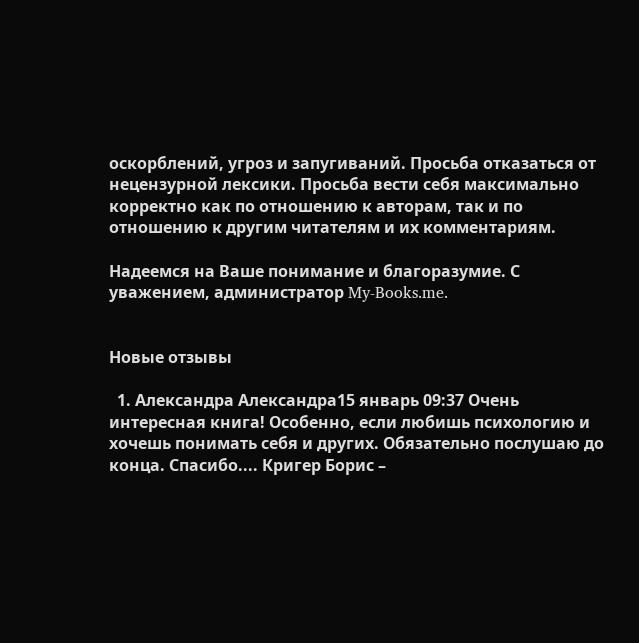оскорблений, угроз и запугиваний. Просьба отказаться от нецензурной лексики. Просьба вести себя максимально корректно как по отношению к авторам, так и по отношению к другим читателям и их комментариям.

Надеемся на Ваше понимание и благоразумие. С уважением, администратор My-Books.me.


Новые отзывы

  1. Александра Александра15 январь 09:37 Очень интересная книга! Особенно, если любишь психологию и хочешь понимать себя и других. Обязательно послушаю до конца. Спасибо.... Кригер Борис –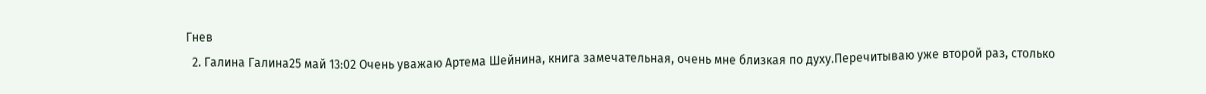Гнев
  2. Галина Галина25 май 13:02 Очень уважаю Артема Шейнина, книга замечательная, очень мне близкая по духу.Перечитываю уже второй раз, столько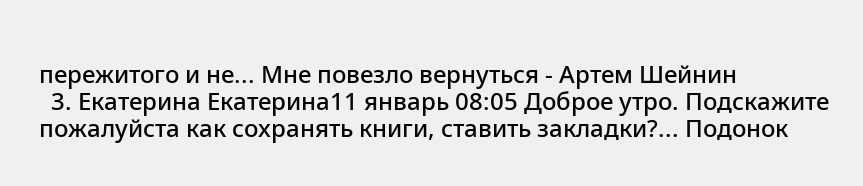пережитого и не... Мне повезло вернуться - Артем Шейнин
  3. Екатерина Екатерина11 январь 08:05 Доброе утро. Подскажите пожалуйста как сохранять книги, ставить закладки?... Подонок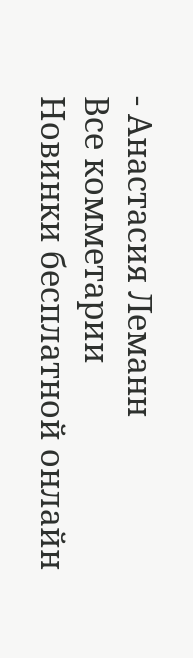- Анастасия Леманн
Все комметарии
Новинки бесплатной онлайн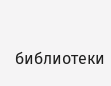библиотеки